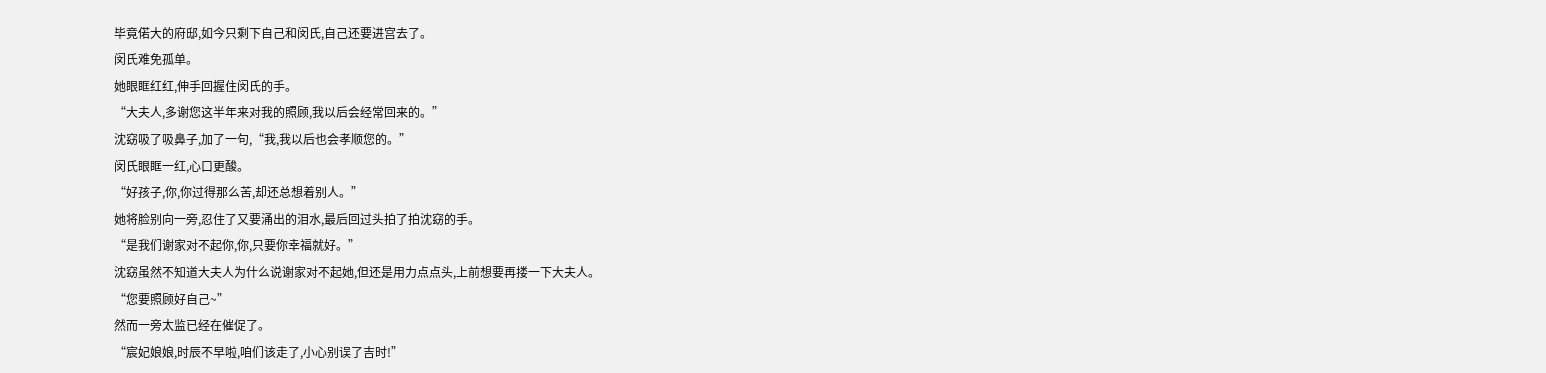毕竟偌大的府邸,如今只剩下自己和闵氏,自己还要进宫去了。
闵氏难免孤单。
她眼眶红红,伸手回握住闵氏的手。
“大夫人,多谢您这半年来对我的照顾,我以后会经常回来的。”
沈窈吸了吸鼻子,加了一句,“我,我以后也会孝顺您的。”
闵氏眼眶一红,心口更酸。
“好孩子,你,你过得那么苦,却还总想着别人。”
她将脸别向一旁,忍住了又要涌出的泪水,最后回过头拍了拍沈窈的手。
“是我们谢家对不起你,你,只要你幸福就好。”
沈窈虽然不知道大夫人为什么说谢家对不起她,但还是用力点点头,上前想要再搂一下大夫人。
“您要照顾好自己~”
然而一旁太监已经在催促了。
“宸妃娘娘,时辰不早啦,咱们该走了,小心别误了吉时!”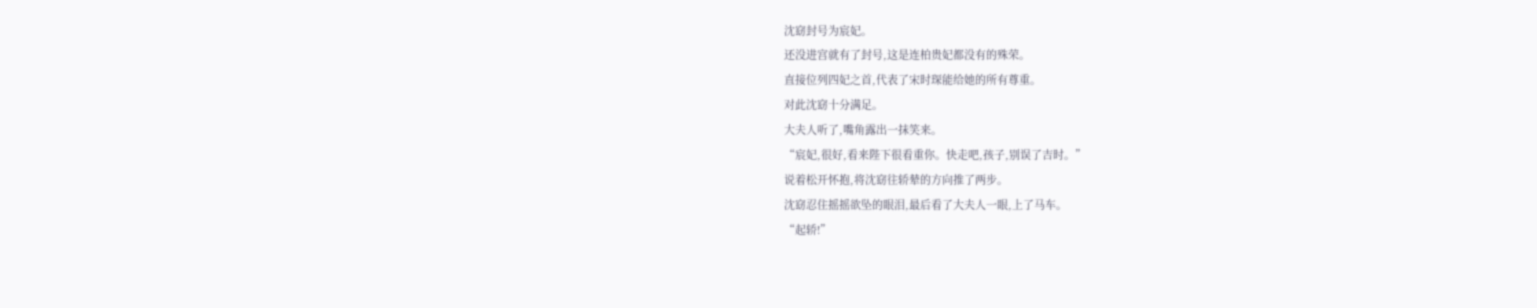沈窈封号为宸妃。
还没进宫就有了封号,这是连柏贵妃都没有的殊荣。
直接位列四妃之首,代表了宋时琛能给她的所有尊重。
对此沈窈十分满足。
大夫人听了,嘴角露出一抹笑来。
“宸妃,很好,看来陛下很看重你。快走吧,孩子,别误了吉时。”
说着松开怀抱,将沈窈往轿辇的方向推了两步。
沈窈忍住摇摇欲坠的眼泪,最后看了大夫人一眼,上了马车。
“起轿!”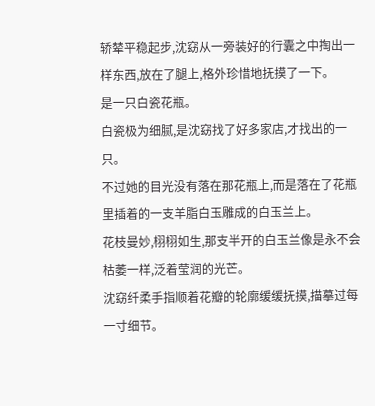轿辇平稳起步,沈窈从一旁装好的行囊之中掏出一样东西,放在了腿上,格外珍惜地抚摸了一下。
是一只白瓷花瓶。
白瓷极为细腻,是沈窈找了好多家店,才找出的一只。
不过她的目光没有落在那花瓶上,而是落在了花瓶里插着的一支羊脂白玉雕成的白玉兰上。
花枝曼妙,栩栩如生,那支半开的白玉兰像是永不会枯萎一样,泛着莹润的光芒。
沈窈纤柔手指顺着花瓣的轮廓缓缓抚摸,描摹过每一寸细节。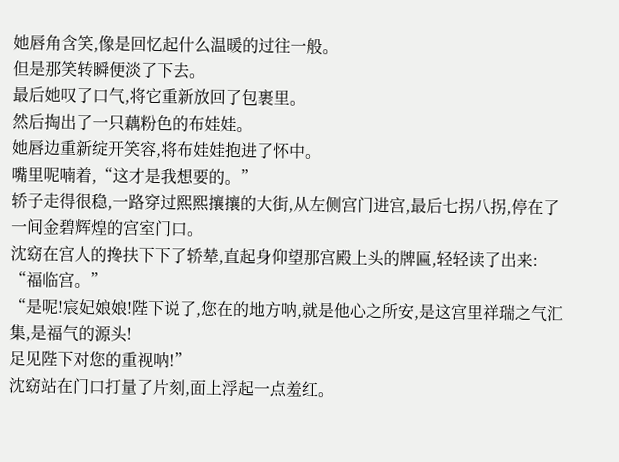她唇角含笑,像是回忆起什么温暖的过往一般。
但是那笑转瞬便淡了下去。
最后她叹了口气,将它重新放回了包裹里。
然后掏出了一只藕粉色的布娃娃。
她唇边重新绽开笑容,将布娃娃抱进了怀中。
嘴里呢喃着,“这才是我想要的。”
轿子走得很稳,一路穿过熙熙攘攘的大街,从左侧宫门进宫,最后七拐八拐,停在了一间金碧辉煌的宫室门口。
沈窈在宫人的搀扶下下了轿辇,直起身仰望那宫殿上头的牌匾,轻轻读了出来:
“福临宫。”
“是呢!宸妃娘娘!陛下说了,您在的地方呐,就是他心之所安,是这宫里祥瑞之气汇集,是福气的源头!
足见陛下对您的重视呐!”
沈窈站在门口打量了片刻,面上浮起一点羞红。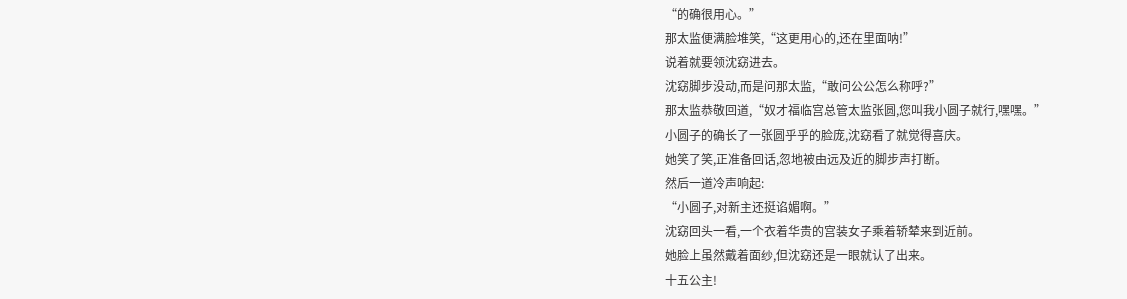“的确很用心。”
那太监便满脸堆笑,“这更用心的,还在里面呐!”
说着就要领沈窈进去。
沈窈脚步没动,而是问那太监,“敢问公公怎么称呼?”
那太监恭敬回道,“奴才福临宫总管太监张圆,您叫我小圆子就行,嘿嘿。”
小圆子的确长了一张圆乎乎的脸庞,沈窈看了就觉得喜庆。
她笑了笑,正准备回话,忽地被由远及近的脚步声打断。
然后一道冷声响起:
“小圆子,对新主还挺谄媚啊。”
沈窈回头一看,一个衣着华贵的宫装女子乘着轿辇来到近前。
她脸上虽然戴着面纱,但沈窈还是一眼就认了出来。
十五公主!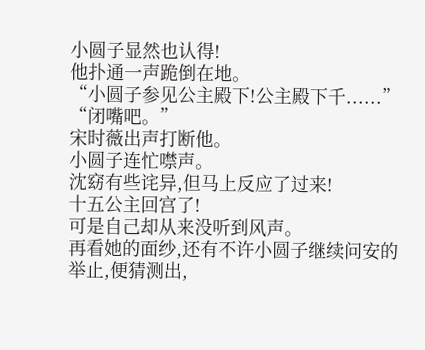小圆子显然也认得!
他扑通一声跪倒在地。
“小圆子参见公主殿下!公主殿下千......”
“闭嘴吧。”
宋时薇出声打断他。
小圆子连忙噤声。
沈窈有些诧异,但马上反应了过来!
十五公主回宫了!
可是自己却从来没听到风声。
再看她的面纱,还有不许小圆子继续问安的举止,便猜测出,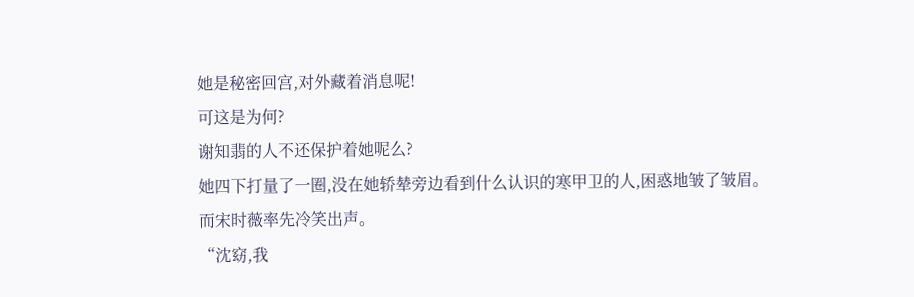她是秘密回宫,对外藏着消息呢!
可这是为何?
谢知翡的人不还保护着她呢么?
她四下打量了一圈,没在她轿辇旁边看到什么认识的寒甲卫的人,困惑地皱了皱眉。
而宋时薇率先冷笑出声。
“沈窈,我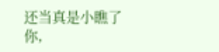还当真是小瞧了你,